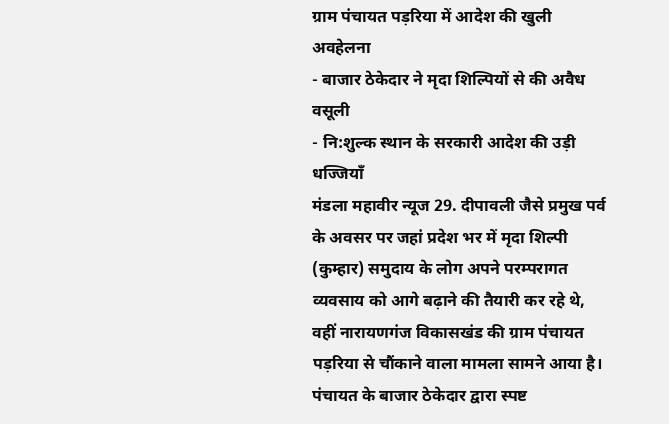ग्राम पंचायत पड़रिया में आदेश की खुली अवहेलना
- बाजार ठेकेदार ने मृदा शिल्पियों से की अवैध वसूली
- नि:शुल्क स्थान के सरकारी आदेश की उड़ी धज्जियाँ
मंडला महावीर न्यूज 29. दीपावली जैसे प्रमुख पर्व के अवसर पर जहां प्रदेश भर में मृदा शिल्पी (कुम्हार) समुदाय के लोग अपने परम्परागत व्यवसाय को आगे बढ़ाने की तैयारी कर रहे थे, वहीं नारायणगंज विकासखंड की ग्राम पंचायत पड़रिया से चौंकाने वाला मामला सामने आया है। पंचायत के बाजार ठेकेदार द्वारा स्पष्ट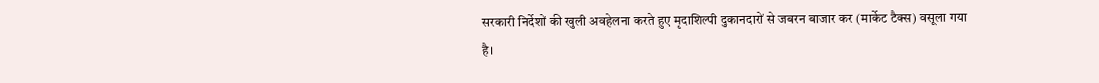सरकारी निर्देशों की खुली अवहेलना करते हुए मृदाशिल्पी दुकानदारों से जबरन बाजार कर (मार्केट टैक्स) वसूला गया है।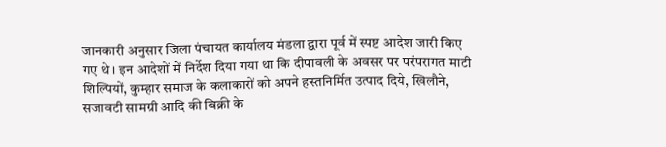जानकारी अनुसार जिला पंचायत कार्यालय मंडला द्वारा पूर्व में स्पष्ट आदेश जारी किए गए थे। इन आदेशों में निर्देश दिया गया था कि दीपावली के अवसर पर परंपरागत माटी शिल्पियों, कुम्हार समाज के कलाकारों को अपने हस्तनिर्मित उत्पाद दिये, खिलौने, सजावटी सामग्री आदि की बिक्री के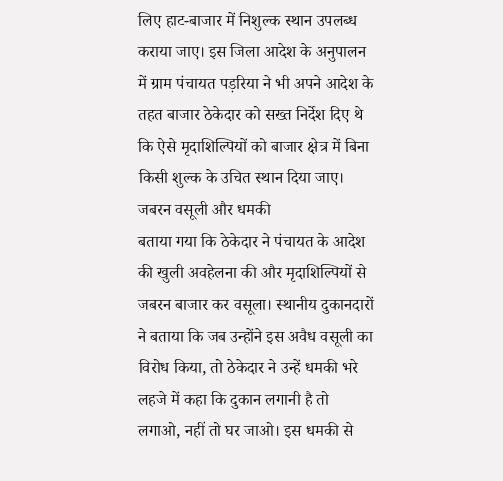लिए हाट-बाजार में निशुल्क स्थान उपलब्ध कराया जाए। इस जिला आदेश के अनुपालन में ग्राम पंचायत पड़रिया ने भी अपने आदेश के तहत बाजार ठेकेदार को सख्त निर्देश दिए थे कि ऐसे मृदाशिल्पियों को बाजार क्षेत्र में बिना किसी शुल्क के उचित स्थान दिया जाए।
जबरन वसूली और धमकी
बताया गया कि ठेकेदार ने पंचायत के आदेश की खुली अवहेलना की और मृदाशिल्पियों से जबरन बाजार कर वसूला। स्थानीय दुकानदारों ने बताया कि जब उन्होंने इस अवैध वसूली का विरोध किया, तो ठेकेदार ने उन्हें धमकी भरे लहजे में कहा कि दुकान लगानी है तो लगाओ, नहीं तो घर जाओ। इस धमकी से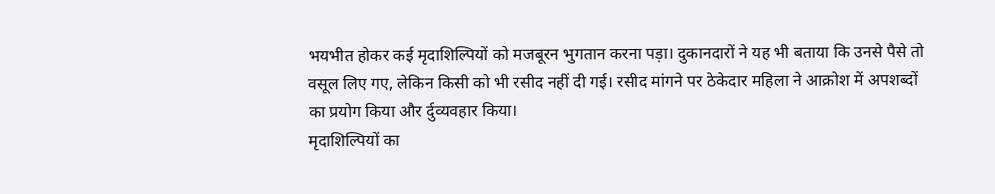भयभीत होकर कई मृदाशिल्पियों को मजबूरन भुगतान करना पड़ा। दुकानदारों ने यह भी बताया कि उनसे पैसे तो वसूल लिए गए, लेकिन किसी को भी रसीद नहीं दी गई। रसीद मांगने पर ठेकेदार महिला ने आक्रोश में अपशब्दों का प्रयोग किया और र्दुव्यवहार किया।
मृदाशिल्पियों का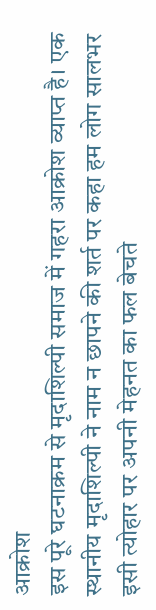आक्रोश
इस पूरे घटनाक्रम से मृदाशिल्पी समाज में गहरा आक्रोश व्याप्त है। एक स्थानीय मृदाशिल्पी ने नाम न छापने की शर्त पर कहा हम लोग सालभर इसी त्योहार पर अपनी मेहनत का फल बेचते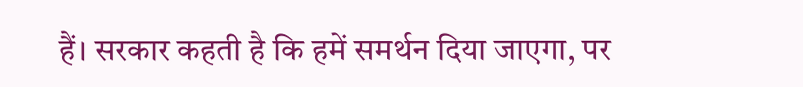हैं। सरकार कहती है कि हमें समर्थन दिया जाएगा, पर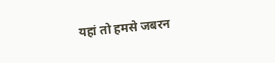यहां तो हमसे जबरन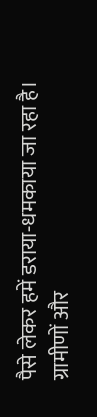पैसे लेकर हमें डराया-धमकाया जा रहा है। ग्रामीणों और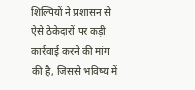शिल्पियों ने प्रशासन से ऐसे ठेकेदारों पर कड़ी कार्रवाई करने की मांग की है, जिससे भविष्य में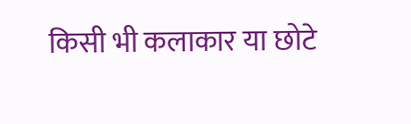किसी भी कलाकार या छोटे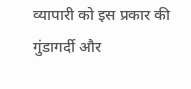व्यापारी को इस प्रकार की गुंडागर्दी और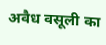अवैध वसूली का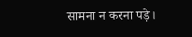सामना न करना पड़े।